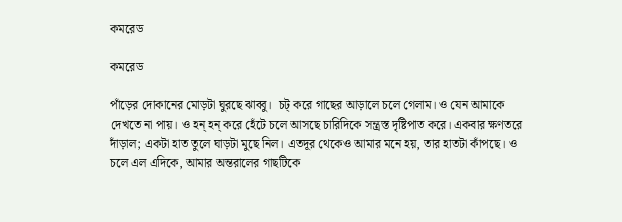কমরেড

কমরেড

পাঁড়ের দোকানের মোড়টা ঘুরছে ঝাব্বু।  চট্ করে গাছের আড়ালে চলে গেলাম। ও যেন আমাকে দেখতে না পায়। ও হন্ হন্ করে হেঁটে চলে আসছে চারিদিকে সন্ত্রস্ত দৃষ্টিপাত করে। একবার ক্ষণতরে দাঁড়াল; একটা হাত তুলে ঘাড়টা মুছে নিল। এতদূর থেকেও আমার মনে হয়, তার হাতটা কাঁপছে। ও চলে এল এদিকে, আমার অন্তরালের গাছটিকে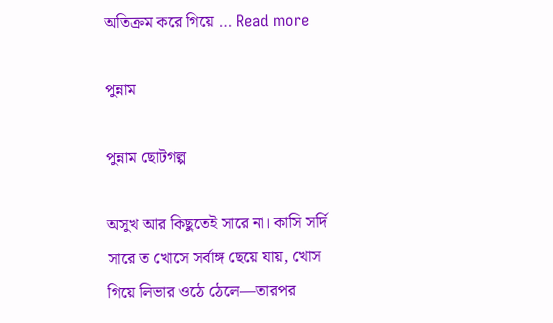অতিক্রম করে গিয়ে … Read more

পুন্নাম

পুন্নাম ছোটগল্প

অসুখ আর কিছুতেই সারে না। কাসি সর্দি সারে ত খোসে সর্বাঙ্গ ছেয়ে যায়, খোস গিয়ে লিভার ওঠে ঠেলে—তারপর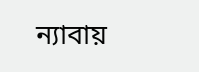ন্যাবায়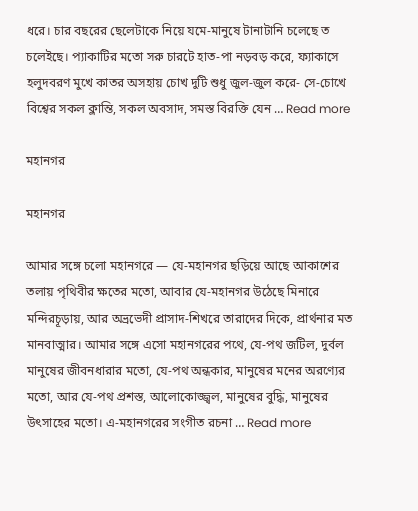ধরে। চার বছরের ছেলেটাকে নিয়ে যমে-মানুষে টানাটানি চলেছে ত চলেইছে। প্যাকাটির মতো সরু চারটে হাত-পা নড়বড় করে, ফ্যাকাসে হলুদবরণ মুখে কাতর অসহায় চোখ দুটি শুধু জুল-জুল করে- সে-চোখে বিশ্বের সকল ক্লান্তি, সকল অবসাদ, সমস্ত বিরক্তি যেন … Read more

মহানগর

মহানগর

আমার সঙ্গে চলো মহানগরে — যে-মহানগর ছড়িয়ে আছে আকাশের তলায় পৃথিবীর ক্ষতের মতো, আবার যে-মহানগর উঠেছে মিনারে মন্দিরচূড়ায়, আর অভ্রভেদী প্রাসাদ-শিখরে তারাদের দিকে, প্রার্থনার মত মানবাত্মার। আমার সঙ্গে এসো মহানগরের পথে, যে-পথ জটিল, দুর্বল মানুষের জীবনধারার মতো, যে-পথ অন্ধকার, মানুষের মনের অরণ্যের মতো, আর যে-পথ প্রশস্ত, আলোকোজ্জ্বল, মানুষের বুদ্ধি, মানুষের উৎসাহের মতো। এ-মহানগরের সংগীত রচনা … Read more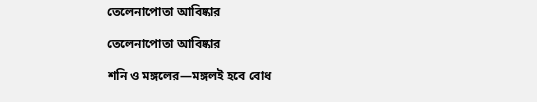তেলেনাপোতা আবিষ্কার

তেলেনাপোতা আবিষ্কার

শনি ও মঙ্গলের—মঙ্গলই হবে বোধ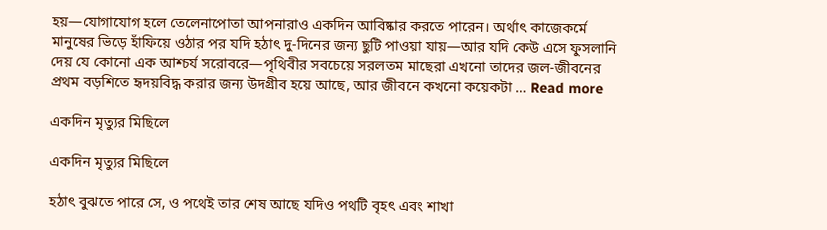হয়—যোগাযোগ হলে তেলেনাপোতা আপনারাও একদিন আবিষ্কার করতে পারেন। অর্থাৎ কাজেকর্মে মানুষের ভিড়ে হাঁফিয়ে ওঠার পর যদি হঠাৎ দু-দিনের জন্য ছুটি পাওয়া যায়—আর যদি কেউ এসে ফুসলানি দেয় যে কোনো এক আশ্চর্য সরোবরে—পৃথিবীর সবচেয়ে সরলতম মাছেরা এখনো তাদের জল-জীবনের প্রথম বড়শিতে হৃদয়বিদ্ধ করার জন্য উদগ্রীব হয়ে আছে, আর জীবনে কখনো কয়েকটা … Read more

একদিন মৃত্যুর মিছিলে

একদিন মৃত্যুর মিছিলে

হঠাৎ বুঝতে পারে সে, ও পথেই তার শেষ আছে যদিও পথটি বৃহৎ এবং শাখা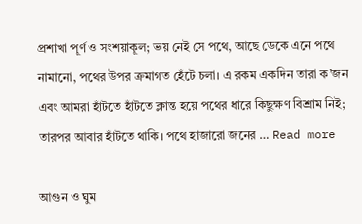প্রশাখা পূর্ণ ও সংশয়াকূল; ভয় নেই সে পথে, আছে ডেকে এনে পথে নামানো, পথের উপর ক্রমাগত হেঁটে চলা। এ রকম একদিন তারা ক’জন এবং আমরা হাঁটতে হাঁটতে ক্লান্ত হয়ে পথের ধারে কিছুক্ষণ বিশ্রাম নিই; তারপর আবার হাঁটতে থাকি। পথে হাজারো জনের … Read more

আগুন ও ঘুম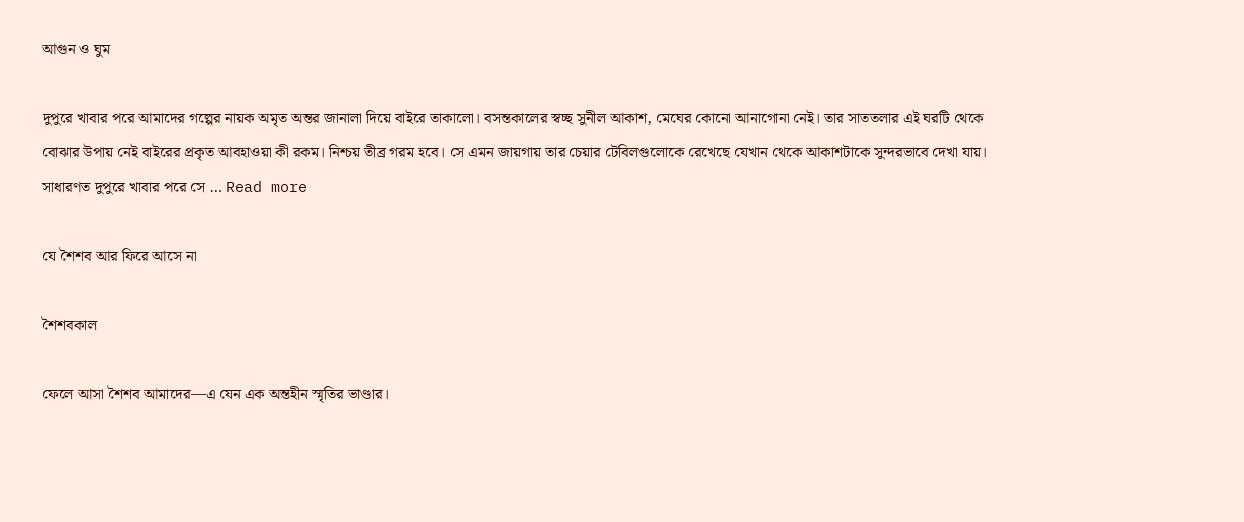আগুন ও ঘুম

দুপুরে খাবার পরে আমাদের গল্পের নায়ক অমৃত অন্তর জানালা দিয়ে বাইরে তাকালো। বসন্তকালের স্বচ্ছ সুনীল আকাশ, মেঘের কোনো আনাগোনা নেই। তার সাততলার এই ঘরটি থেকে বোঝার উপায় নেই বাইরের প্রকৃত আবহাওয়া কী রকম। নিশ্চয় তীব্র গরম হবে। সে এমন জায়গায় তার চেয়ার টেবিলগুলোকে রেখেছে যেখান থেকে আকাশটাকে সুন্দরভাবে দেখা যায়। সাধারণত দুপুরে খাবার পরে সে … Read more

যে শৈশব আর ফিরে আসে না

শৈশবকাল

ফেলে আসা শৈশব আমাদের—এ যেন এক অন্তহীন স্মৃতির ভাণ্ডার।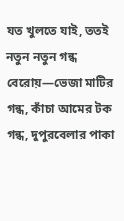যত খুলতে যাই, ততই নতুন নতুন গন্ধ বেরোয়—ভেজা মাটির গন্ধ, কাঁচা আমের টক গন্ধ, দুপুরবেলার পাকা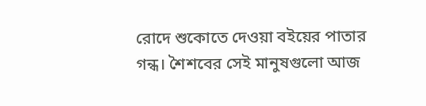রোদে শুকোতে দেওয়া বইয়ের পাতার গন্ধ। শৈশবের সেই মানুষগুলো আজ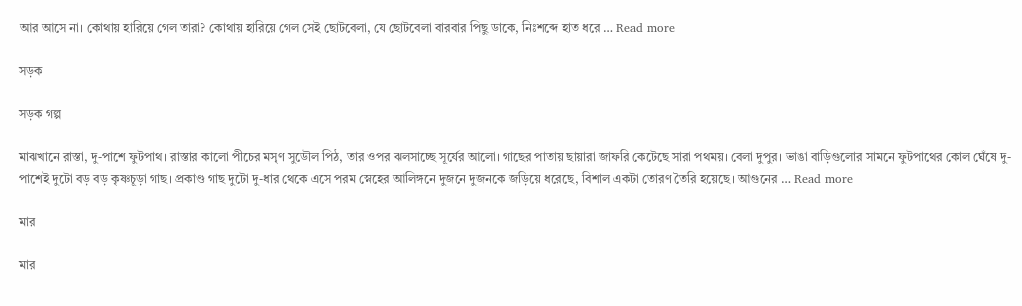আর আসে না। কোথায় হারিয়ে গেল তারা? কোথায় হারিয়ে গেল সেই ছোটবেলা, যে ছোটবেলা বারবার পিছু ডাকে, নিঃশব্দে হাত ধরে … Read more

সড়ক

সড়ক গল্প

মাঝখানে রাস্তা, দু-পাশে ফুটপাথ। রাস্তার কালো পীচের মসৃণ সুডৌল পিঠ, তার ওপর ঝলসাচ্ছে সূর্যের আলো। গাছের পাতায় ছায়ারা জাফরি কেটেছে সারা পথময়। বেলা দুপুর। ভাঙা বাড়িগুলোর সামনে ফুটপাথের কোল ঘেঁষে দু-পাশেই দুটো বড় বড় কৃষ্ণচূড়া গাছ। প্রকাণ্ড গাছ দুটো দু-ধার থেকে এসে পরম স্নেহের আলিঙ্গনে দুজনে দুজনকে জড়িয়ে ধরেছে, বিশাল একটা তোরণ তৈরি হয়েছে। আগুনের … Read more

মার

মার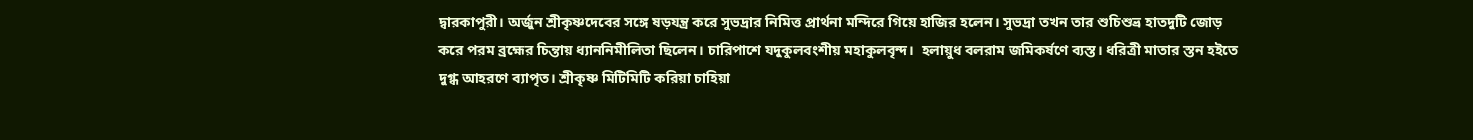দ্বারকাপুরী। অর্জুন শ্রীকৃষ্ণদেবের সঙ্গে ষড়যন্ত্র করে সুভদ্রার নিমিত্ত প্রার্থনা মন্দিরে গিয়ে হাজির হলেন। সুভদ্রা তখন তার শুচিশুভ্র হাতদুটি জোড় করে পরম ব্রহ্মের চিন্তায় ধ্যাননিমীলিতা ছিলেন। চারিপাশে যদুকুলবংশীয় মহাকুলবৃন্দ।  হলায়ুধ বলরাম জমিকর্ষণে ব্যস্ত। ধরিত্রী মাতার স্তন হইতে দুগ্ধ আহরণে ব্যাপৃত। শ্রীকৃষ্ণ মিটিমিটি করিয়া চাহিয়া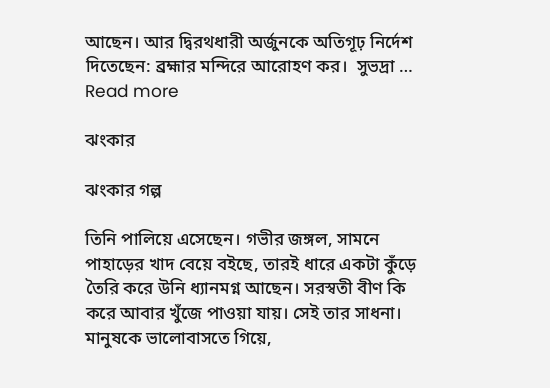আছেন। আর দ্বিরথধারী অর্জুনকে অতিগূঢ় নির্দেশ দিতেছেন: ব্রহ্মার মন্দিরে আরোহণ কর।  সুভদ্রা … Read more

ঝংকার

ঝংকার গল্প

তিনি পালিয়ে এসেছেন। গভীর জঙ্গল, সামনে পাহাড়ের খাদ বেয়ে বইছে, তারই ধারে একটা কুঁড়ে তৈরি করে উনি ধ্যানমগ্ন আছেন। সরস্বতী বীণ কি করে আবার খুঁজে পাওয়া যায়। সেই তার সাধনা।  মানুষকে ভালোবাসতে গিয়ে,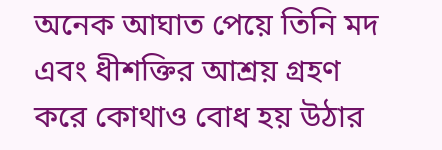অনেক আঘাত পেয়ে তিনি মদ এবং ধীশক্তির আশ্রয় গ্রহণ করে কোথাও বোধ হয় উঠার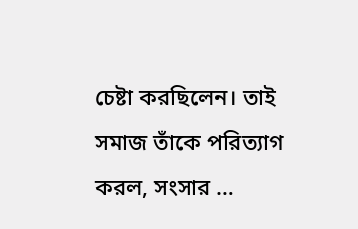চেষ্টা করছিলেন। তাই সমাজ তাঁকে পরিত্যাগ করল, সংসার …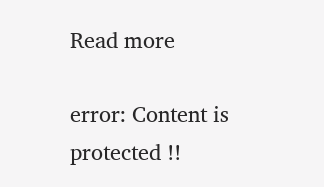Read more

error: Content is protected !!